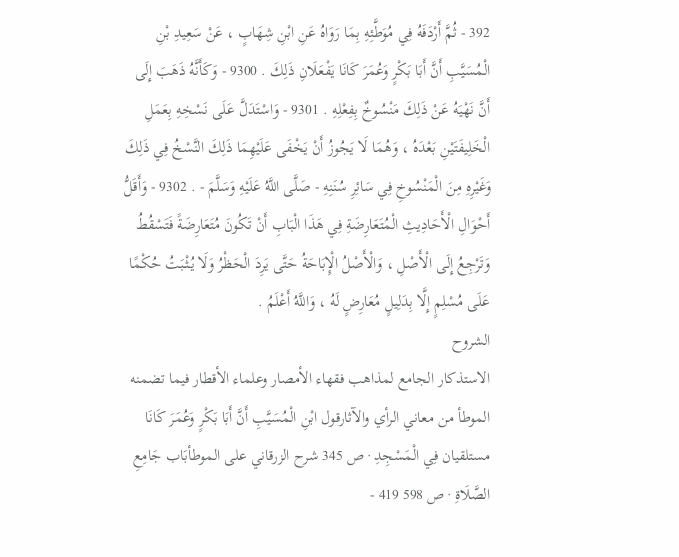392 - ثُمَّ أَرْدَفَهُ فِي مُوَطَّئِهِ بِمَا رَوَاهُ عَنِ ابْنِ شِهَابٍ ، عَنْ سَعِيدِ بْنِ الْمُسَيَّبِ أَنَّ أَبَا بَكْرٍ وَعُمَرَ كَانَا يَفْعَلَانِ ذَلِكَ . 9300 - وَكَأَنَّهُ ذَهَبَ إِلَى أَنَّ نَهْيَهُ عَنْ ذَلِكَ مَنْسُوخٌ بِفِعْلِهِ . 9301 - وَاسْتَدَلَّ عَلَى نَسْخِهِ بِعَمَلِ الْخَلِيفَتَيْنِ بَعْدَهُ ، وَهُمَا لَا يَجُوزُ أَنْ يَخْفَى عَلَيْهِمَا ذَلِكَ النَّسْخُ فِي ذَلِكَ وَغَيْرِهِ مِنَ الْمَنْسُوخِ فِي سَائِرِ سُنَنِهِ - صَلَّى اللَّهُ عَلَيْهِ وَسَلَّمَ - . 9302 - وَأَقَلُّ أَحْوَالِ الْأَحَادِيثِ الْمُتَعَارِضَةِ فِي هَذَا الْبَابِ أَنْ تَكُونَ مُتَعَارِضَةً فَتَسْقُطُ وَتَرْجِعُ إِلَى الْأَصْلِ ، وَالْأَصْلُ الْإِبَاحَةُ حَتَّى يَرِدَ الْحَظْرُ وَلَا يُثْبَتُ حُكْمًا عَلَى مُسْلِمٍ إِلَّا بِدَلِيلٍ مُعَارِضٍ لَهُ ، وَاللَّهُ أَعْلَمُ .
الشروح
الاستذكار الجامع لمذاهب فقهاء الأمصار وعلماء الأقطار فيما تضمنه الموطأ من معاني الرأي والآثارقول ابْنِ الْمُسَيَّبِ أَنَّ أَبَا بَكْرٍ وَعُمَرَ كَانَا مستلقيان فِي الْمَسْجِدِ · ص 345 شرح الزرقاني على الموطأبَاب جَامِعِ الصَّلَاةِ · ص 598 419 -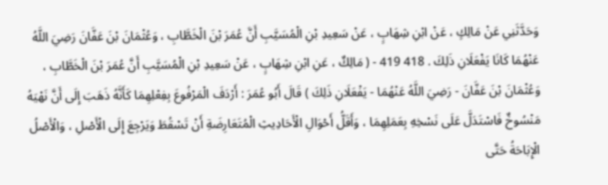وَحَدَّثَنِي عَنْ مَالِكٍ ، عَنْ ابْنِ شِهَابٍ ، عَنْ سَعِيدِ بْنِ الْمُسَيَّبِ أَنَّ عُمَرَ بْنَ الْخَطَّابِ ، وَعُثْمَانَ بْنَ عَفَّانَ رَضِيَ اللَّهُ عَنْهُمَا كَانَا يَفْعَلَانِ ذَلِكَ . 418 419 - ( مَالِكٌ ، عَنِ ابْنِ شِهَابٍ ، عَنْ سَعِيدِ بْنِ الْمُسَيَّبِ أَنَّ عُمَرَ بْنَ الْخَطَّابِ ، وَعُثْمَانَ بْنَ عَفَّانَ - رَضِيَ اللَّهُ عَنْهُمَا - يَفْعَلَانِ ذَلِكَ ) قَالَ أَبُو عُمَرَ : أَرْدَفَ الْمَرْفُوعَ بِفِعْلِهِمَا كَأَنَّهُ ذَهَبَ إِلَى أَنَّ نَهْيَهُ مَنْسُوخٌ فَاسْتَدَلَّ عَلَى نَسْخِهِ بِعَمَلِهِمَا ، وَأَقَلُّ أَحْوَالِ الْأَحَادِيثِ الْمُتَعَارِضَةِ أَنْ تَسْقُطَ وَيَرْجِعَ إِلَى الْأَصْلِ ، وَالْأَصْلُ الْإِبَاحَةُ حَتَّى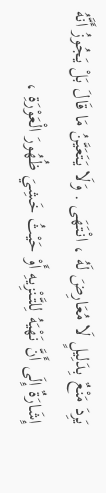يَرِدَ مَنْعٌ بِدَلِيلٍ لَا مُعَارِضَ لَهُ ، انْتَهَى . وَلَا يَتَعَيَّنُ مَا قَالَ بَلْ يَجُوزُ أَنَّهُ إِشَارَةٌ إِلَى أَنَّ نَهْيَهُ لِلتَّنْزِيهِ أَوْ حَيْثُ خَشِيَ ظُهُورَ الْعَوْرَةِ ،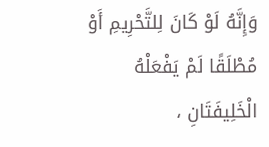وَإِنَّهُ لَوْ كَانَ لِلتَّحْرِيمِ أَوْ مُطْلَقًا لَمْ يَفْعَلْهُ الْخَلِيفَتَانِ ،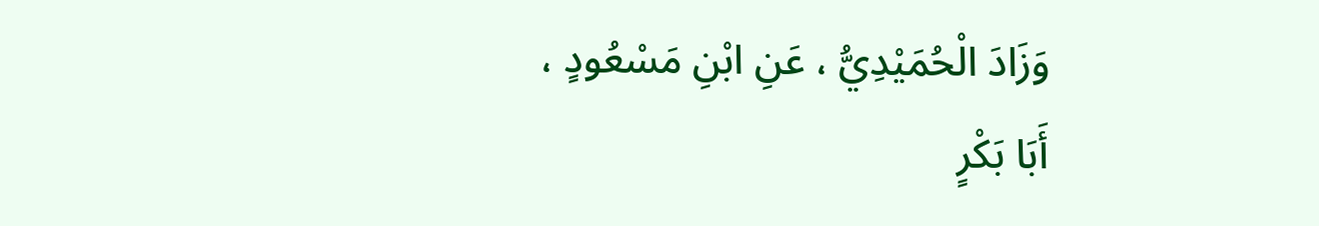وَزَادَ الْحُمَيْدِيُّ ، عَنِ ابْنِ مَسْعُودٍ ، أَبَا بَكْرٍ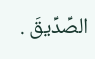الصِّدِّيقَ .